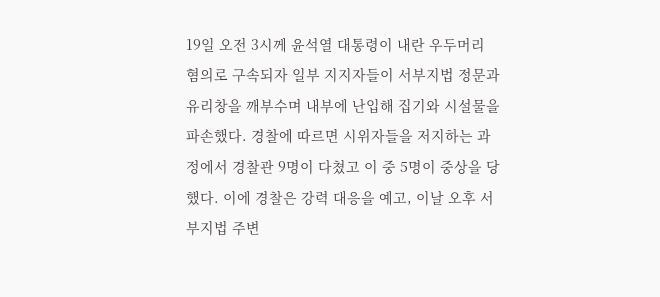19일 오전 3시께 윤석열 대통령이 내란 우두머리 혐의로 구속되자 일부 지지자들이 서부지법 정문과 유리창을 깨부수며 내부에 난입해 집기와 시설물을 파손했다. 경찰에 따르면 시위자들을 저지하는 과정에서 경찰관 9명이 다쳤고 이 중 5명이 중상을 당했다. 이에 경찰은 강력 대응을 예고, 이날 오후 서부지법 주변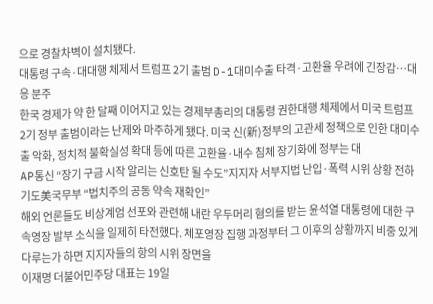으로 경찰차벽이 설치됐다.
대통령 구속·대대행 체제서 트럼프 2기 출범 D-1대미수출 타격·고환율 우려에 긴장감…대응 분주
한국 경제가 약 한 달째 이어지고 있는 경제부총리의 대통령 권한대행 체제에서 미국 트럼프 2기 정부 출범이라는 난제와 마주하게 됐다. 미국 신(新)정부의 고관세 정책으로 인한 대미수출 악화, 정치적 불확실성 확대 등에 따른 고환율·내수 침체 장기화에 정부는 대
AP통신 “장기 구금 시작 알리는 신호탄 될 수도”지지자 서부지법 난입·폭력 시위 상황 전하기도美국무부 “법치주의 공동 약속 재확인”
해외 언론들도 비상계엄 선포와 관련해 내란 우두머리 혐의를 받는 윤석열 대통령에 대한 구속영장 발부 소식을 일제히 타전했다. 체포영장 집행 과정부터 그 이후의 상황까지 비중 있게 다루는가 하면 지지자들의 항의 시위 장면을
이재명 더불어민주당 대표는 19일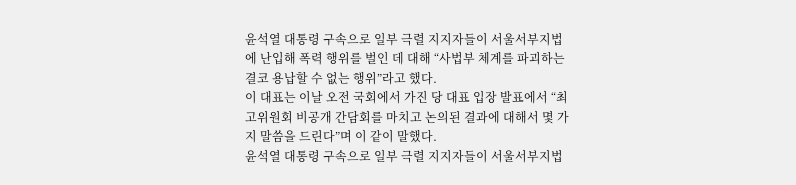윤석열 대통령 구속으로 일부 극렬 지지자들이 서울서부지법에 난입해 폭력 행위를 벌인 데 대해 “사법부 체계를 파괴하는 결코 용납할 수 없는 행위”라고 했다.
이 대표는 이날 오전 국회에서 가진 당 대표 입장 발표에서 “최고위원회 비공개 간담회를 마치고 논의된 결과에 대해서 몇 가지 말씀을 드린다”며 이 같이 말했다.
윤석열 대통령 구속으로 일부 극렬 지지자들이 서울서부지법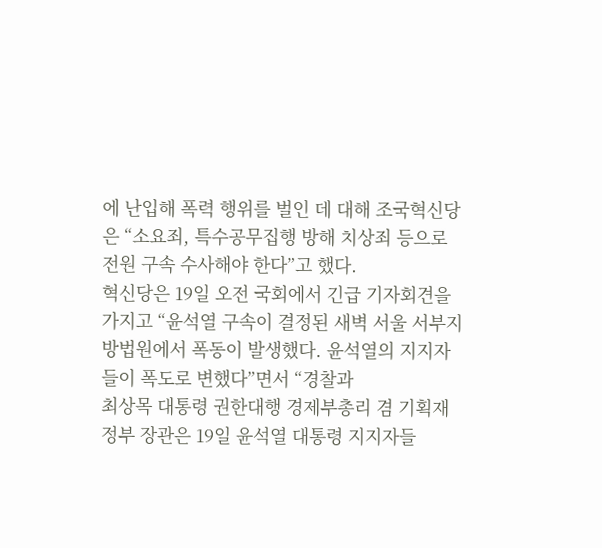에 난입해 폭력 행위를 벌인 데 대해 조국혁신당은 “소요죄, 특수공무집행 방해 치상죄 등으로 전원 구속 수사해야 한다”고 했다.
혁신당은 19일 오전 국회에서 긴급 기자회견을 가지고 “윤석열 구속이 결정된 새벽 서울 서부지방법원에서 폭동이 발생했다. 윤석열의 지지자들이 폭도로 변했다”면서 “경찰과
최상목 대통령 권한대행 경제부총리 겸 기획재정부 장관은 19일 윤석열 대통령 지지자들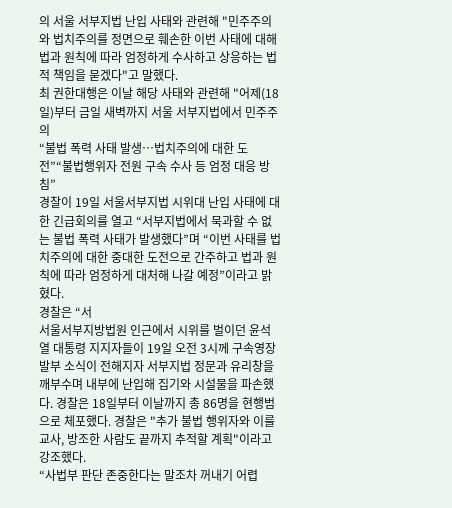의 서울 서부지법 난입 사태와 관련해 "민주주의와 법치주의를 정면으로 훼손한 이번 사태에 대해 법과 원칙에 따라 엄정하게 수사하고 상응하는 법적 책임을 묻겠다"고 말했다.
최 권한대행은 이날 해당 사태와 관련해 "어제(18일)부터 금일 새벽까지 서울 서부지법에서 민주주의
“불법 폭력 사태 발생…법치주의에 대한 도전”“불법행위자 전원 구속 수사 등 엄정 대응 방침”
경찰이 19일 서울서부지법 시위대 난입 사태에 대한 긴급회의를 열고 “서부지법에서 묵과할 수 없는 불법 폭력 사태가 발생했다”며 “이번 사태를 법치주의에 대한 중대한 도전으로 간주하고 법과 원칙에 따라 엄정하게 대처해 나갈 예정”이라고 밝혔다.
경찰은 “서
서울서부지방법원 인근에서 시위를 벌이던 윤석열 대통령 지지자들이 19일 오전 3시께 구속영장 발부 소식이 전해지자 서부지법 정문과 유리창을 깨부수며 내부에 난입해 집기와 시설물을 파손했다. 경찰은 18일부터 이날까지 총 86명을 현행범으로 체포했다. 경찰은 "추가 불법 행위자와 이를 교사, 방조한 사람도 끝까지 추적할 계획"이라고 강조했다.
“사법부 판단 존중한다는 말조차 꺼내기 어렵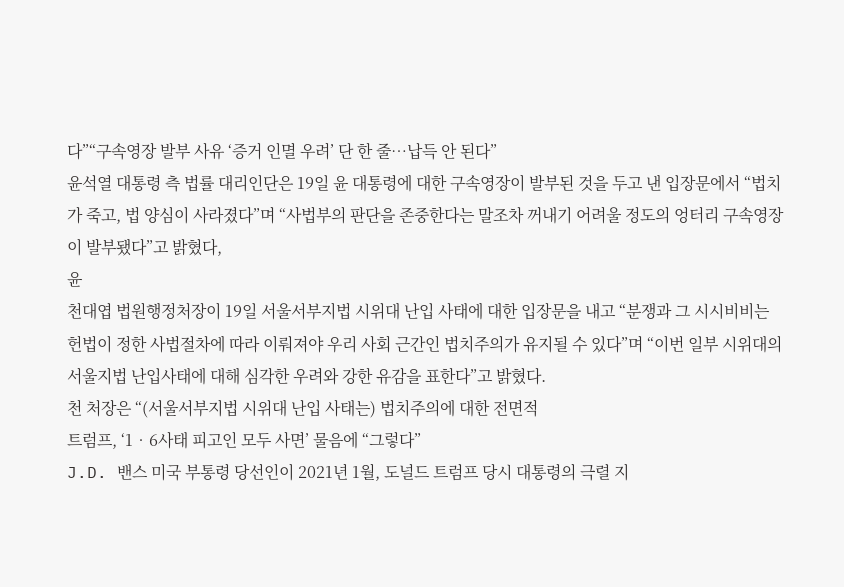다”“구속영장 발부 사유 ‘증거 인멸 우려’ 단 한 줄…납득 안 된다”
윤석열 대통령 측 법률 대리인단은 19일 윤 대통령에 대한 구속영장이 발부된 것을 두고 낸 입장문에서 “법치가 죽고, 법 양심이 사라졌다”며 “사법부의 판단을 존중한다는 말조차 꺼내기 어려울 정도의 엉터리 구속영장이 발부됐다”고 밝혔다,
윤
천대엽 법원행정처장이 19일 서울서부지법 시위대 난입 사태에 대한 입장문을 내고 “분쟁과 그 시시비비는 헌법이 정한 사법절차에 따라 이뤄져야 우리 사회 근간인 법치주의가 유지될 수 있다”며 “이번 일부 시위대의 서울지법 난입사태에 대해 심각한 우려와 강한 유감을 표한다”고 밝혔다.
천 처장은 “(서울서부지법 시위대 난입 사태는) 법치주의에 대한 전면적
트럼프, ‘1‧6사태 피고인 모두 사면’ 물음에 “그렇다”
J.D. 밴스 미국 부통령 당선인이 2021년 1월, 도널드 트럼프 당시 대통령의 극렬 지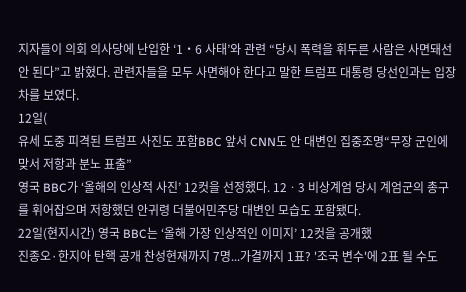지자들이 의회 의사당에 난입한 ‘1‧6 사태’와 관련 “당시 폭력을 휘두른 사람은 사면돼선 안 된다”고 밝혔다. 관련자들을 모두 사면해야 한다고 말한 트럼프 대통령 당선인과는 입장차를 보였다.
12일(
유세 도중 피격된 트럼프 사진도 포함BBC 앞서 CNN도 안 대변인 집중조명“무장 군인에 맞서 저항과 분노 표출”
영국 BBC가 ‘올해의 인상적 사진’ 12컷을 선정했다. 12ㆍ3 비상계엄 당시 계엄군의 총구를 휘어잡으며 저항했던 안귀령 더불어민주당 대변인 모습도 포함됐다.
22일(현지시간) 영국 BBC는 ‘올해 가장 인상적인 이미지’ 12컷을 공개했
진종오·한지아 탄핵 공개 찬성현재까지 7명...가결까지 1표? '조국 변수'에 2표 될 수도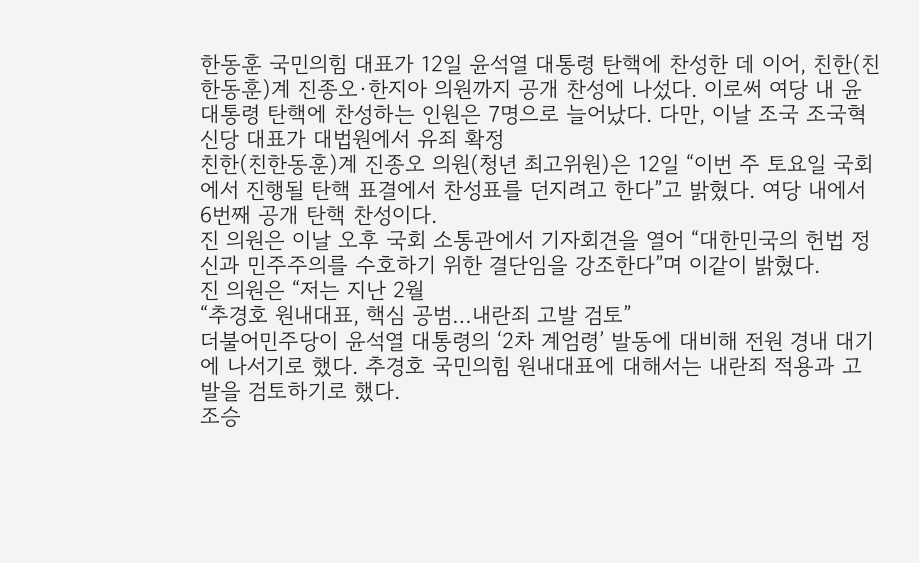한동훈 국민의힘 대표가 12일 윤석열 대통령 탄핵에 찬성한 데 이어, 친한(친한동훈)계 진종오·한지아 의원까지 공개 찬성에 나섰다. 이로써 여당 내 윤 대통령 탄핵에 찬성하는 인원은 7명으로 늘어났다. 다만, 이날 조국 조국혁신당 대표가 대법원에서 유죄 확정
친한(친한동훈)계 진종오 의원(청년 최고위원)은 12일 “이번 주 토요일 국회에서 진행될 탄핵 표결에서 찬성표를 던지려고 한다”고 밝혔다. 여당 내에서 6번째 공개 탄핵 찬성이다.
진 의원은 이날 오후 국회 소통관에서 기자회견을 열어 “대한민국의 헌법 정신과 민주주의를 수호하기 위한 결단임을 강조한다”며 이같이 밝혔다.
진 의원은 “저는 지난 2월
“추경호 원내대표, 핵심 공범…내란죄 고발 검토”
더불어민주당이 윤석열 대통령의 ‘2차 계엄령’ 발동에 대비해 전원 경내 대기에 나서기로 했다. 추경호 국민의힘 원내대표에 대해서는 내란죄 적용과 고발을 검토하기로 했다.
조승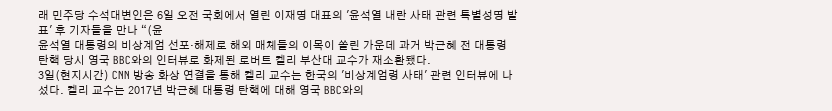래 민주당 수석대변인은 6일 오전 국회에서 열린 이재명 대표의 '윤석열 내란 사태 관련 특별성명 발표' 후 기자들을 만나 “(윤
윤석열 대통령의 비상계엄 선포·해제로 해외 매체들의 이목이 쏠린 가운데 과거 박근혜 전 대통령 탄핵 당시 영국 BBC와의 인터뷰로 화제된 로버트 켈리 부산대 교수가 재소환됐다.
3일(현지시간) CNN 방송 화상 연결을 통해 켈리 교수는 한국의 '비상계엄령 사태' 관련 인터뷰에 나섰다. 켈리 교수는 2017년 박근혜 대통령 탄핵에 대해 영국 BBC와의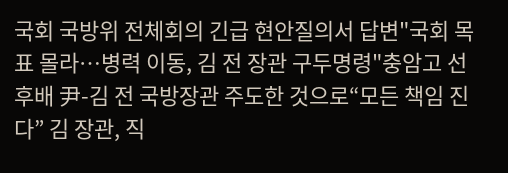국회 국방위 전체회의 긴급 현안질의서 답변"국회 목표 몰라…병력 이동, 김 전 장관 구두명령"충암고 선후배 尹-김 전 국방장관 주도한 것으로“모든 책임 진다” 김 장관, 직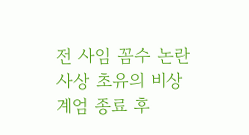전 사임 꼼수 논란
사상 초유의 비상 계엄 종료 후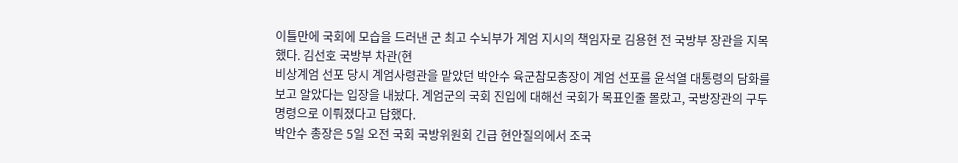이틀만에 국회에 모습을 드러낸 군 최고 수뇌부가 계엄 지시의 책임자로 김용현 전 국방부 장관을 지목했다. 김선호 국방부 차관(현
비상계엄 선포 당시 계엄사령관을 맡았던 박안수 육군참모총장이 계엄 선포를 윤석열 대통령의 담화를 보고 알았다는 입장을 내놨다. 계엄군의 국회 진입에 대해선 국회가 목표인줄 몰랐고, 국방장관의 구두명령으로 이뤄졌다고 답했다.
박안수 총장은 5일 오전 국회 국방위원회 긴급 현안질의에서 조국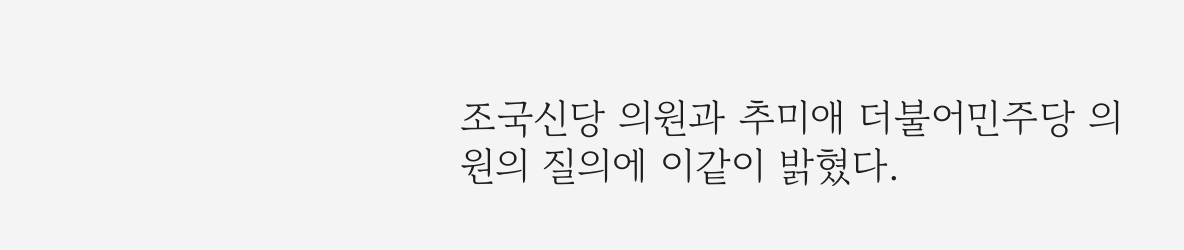조국신당 의원과 추미애 더불어민주당 의원의 질의에 이같이 밝혔다.